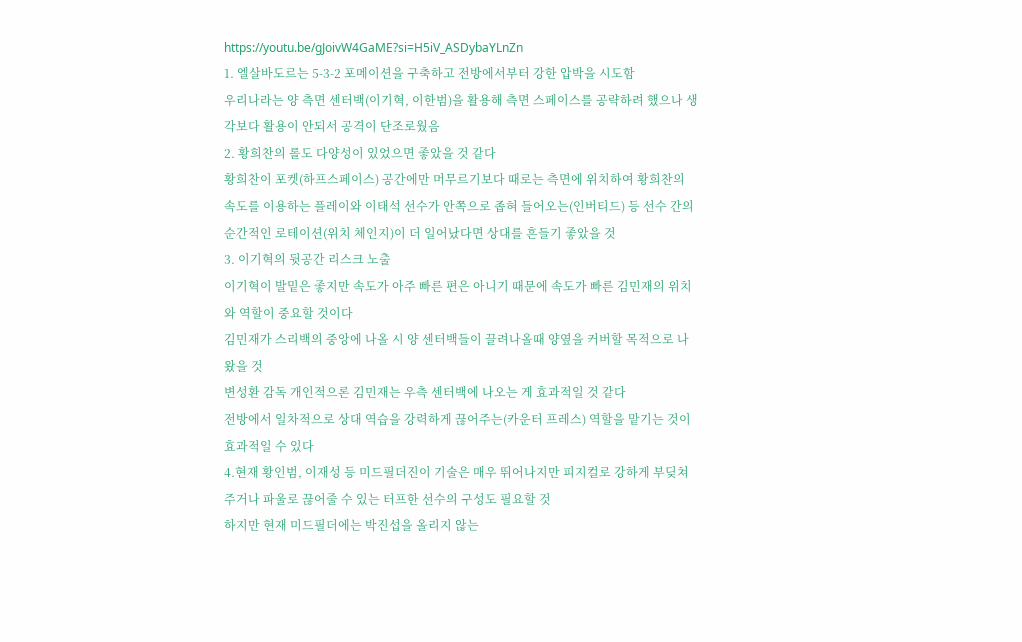https://youtu.be/gJoivW4GaME?si=H5iV_ASDybaYLnZn
1. 엘살바도르는 5-3-2 포메이션을 구축하고 전방에서부터 강한 압박을 시도함
우리나라는 양 측면 센터백(이기혁, 이한범)을 활용해 측면 스페이스를 공략하려 했으나 생각보다 활용이 안되서 공격이 단조로웠음
2. 황희찬의 롤도 다양성이 있었으면 좋았을 것 같다
황희찬이 포켓(하프스페이스) 공간에만 머무르기보다 때로는 측면에 위치하여 황희찬의 속도를 이용하는 플레이와 이태석 선수가 안쪽으로 좁혀 들어오는(인버티드) 등 선수 간의 순간적인 로테이션(위치 체인지)이 더 일어났다면 상대를 흔들기 좋았을 것
3. 이기혁의 뒷공간 리스크 노출
이기혁이 발밑은 좋지만 속도가 아주 빠른 편은 아니기 때문에 속도가 빠른 김민재의 위치와 역할이 중요할 것이다
김민재가 스리백의 중앙에 나올 시 양 센터백들이 끌려나올때 양옆을 커버할 목적으로 나왔을 것
변성환 감독 개인적으론 김민재는 우측 센터백에 나오는 게 효과적일 것 같다
전방에서 일차적으로 상대 역습을 강력하게 끊어주는(카운터 프레스) 역할을 맡기는 것이 효과적일 수 있다
4.현재 황인범, 이재성 등 미드필더진이 기술은 매우 뛰어나지만 피지컬로 강하게 부딪쳐주거나 파울로 끊어줄 수 있는 터프한 선수의 구성도 필요할 것
하지만 현재 미드필더에는 박진섭을 올리지 않는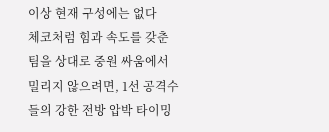이상 현재 구성에는 없다
체코처럼 힘과 속도를 갖춘 팀을 상대로 중원 싸움에서 밀리지 않으려면, 1선 공격수들의 강한 전방 압박 타이밍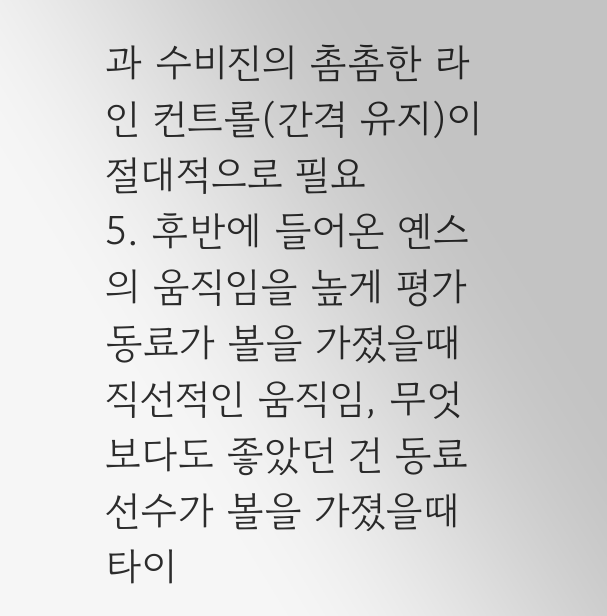과 수비진의 촘촘한 라인 컨트롤(간격 유지)이 절대적으로 필요
5. 후반에 들어온 옌스의 움직임을 높게 평가
동료가 볼을 가졌을때 직선적인 움직임, 무엇보다도 좋았던 건 동료선수가 볼을 가졌을때 타이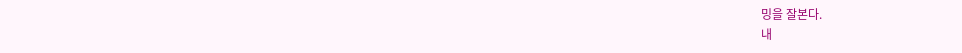밍을 잘본다.
내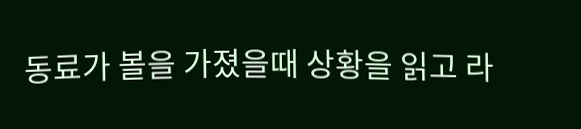동료가 볼을 가졌을때 상황을 읽고 라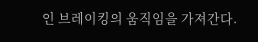인 브레이킹의 움직임을 가져간다.